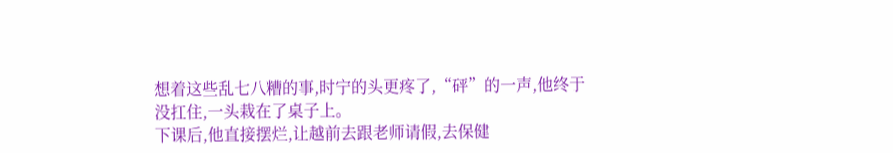想着这些乱七八糟的事,时宁的头更疼了,“砰”的一声,他终于没扛住,一头栽在了桌子上。
下课后,他直接摆烂,让越前去跟老师请假,去保健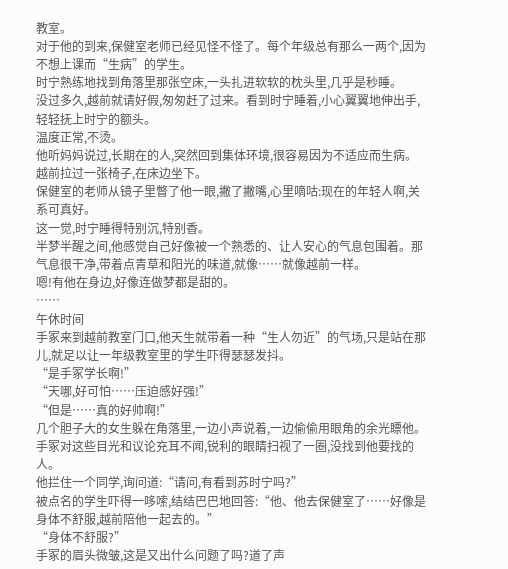教室。
对于他的到来,保健室老师已经见怪不怪了。每个年级总有那么一两个,因为不想上课而“生病”的学生。
时宁熟练地找到角落里那张空床,一头扎进软软的枕头里,几乎是秒睡。
没过多久,越前就请好假,匆匆赶了过来。看到时宁睡着,小心翼翼地伸出手,轻轻抚上时宁的额头。
温度正常,不烫。
他听妈妈说过,长期在的人,突然回到集体环境,很容易因为不适应而生病。
越前拉过一张椅子,在床边坐下。
保健室的老师从镜子里瞥了他一眼,撇了撇嘴,心里嘀咕:现在的年轻人啊,关系可真好。
这一觉,时宁睡得特别沉,特别香。
半梦半醒之间,他感觉自己好像被一个熟悉的、让人安心的气息包围着。那气息很干净,带着点青草和阳光的味道,就像……就像越前一样。
嗯!有他在身边,好像连做梦都是甜的。
……
午休时间
手冢来到越前教室门口,他天生就带着一种“生人勿近”的气场,只是站在那儿,就足以让一年级教室里的学生吓得瑟瑟发抖。
“是手冢学长啊!”
“天哪,好可怕……压迫感好强!”
“但是……真的好帅啊!”
几个胆子大的女生躲在角落里,一边小声说着,一边偷偷用眼角的余光瞟他。
手冢对这些目光和议论充耳不闻,锐利的眼睛扫视了一圈,没找到他要找的人。
他拦住一个同学,询问道:“请问,有看到苏时宁吗?”
被点名的学生吓得一哆嗦,结结巴巴地回答:“他、他去保健室了……好像是身体不舒服,越前陪他一起去的。”
“身体不舒服?”
手冢的眉头微皱,这是又出什么问题了吗?道了声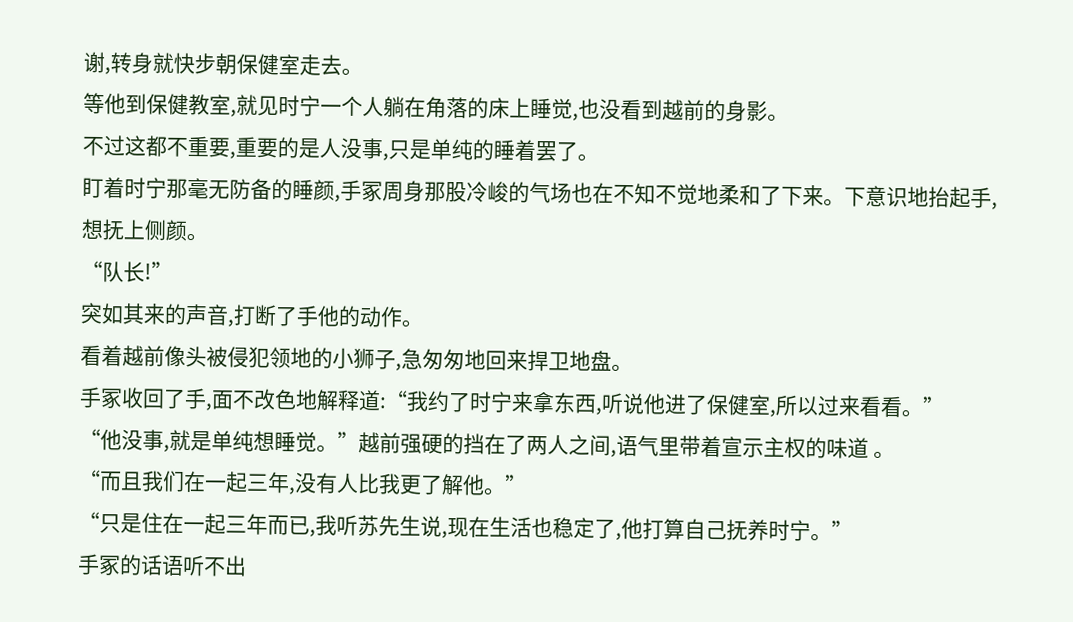谢,转身就快步朝保健室走去。
等他到保健教室,就见时宁一个人躺在角落的床上睡觉,也没看到越前的身影。
不过这都不重要,重要的是人没事,只是单纯的睡着罢了。
盯着时宁那毫无防备的睡颜,手冢周身那股冷峻的气场也在不知不觉地柔和了下来。下意识地抬起手,想抚上侧颜。
“队长!”
突如其来的声音,打断了手他的动作。
看着越前像头被侵犯领地的小狮子,急匆匆地回来捍卫地盘。
手冢收回了手,面不改色地解释道:“我约了时宁来拿东西,听说他进了保健室,所以过来看看。”
“他没事,就是单纯想睡觉。”越前强硬的挡在了两人之间,语气里带着宣示主权的味道 。
“而且我们在一起三年,没有人比我更了解他。”
“只是住在一起三年而已,我听苏先生说,现在生活也稳定了,他打算自己抚养时宁。”
手冢的话语听不出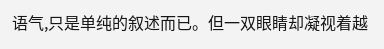语气,只是单纯的叙述而已。但一双眼睛却凝视着越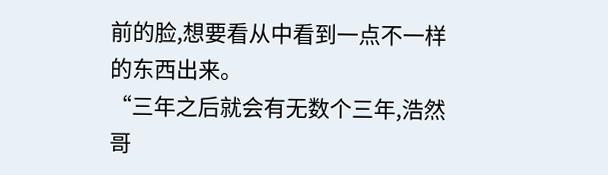前的脸,想要看从中看到一点不一样的东西出来。
“三年之后就会有无数个三年,浩然哥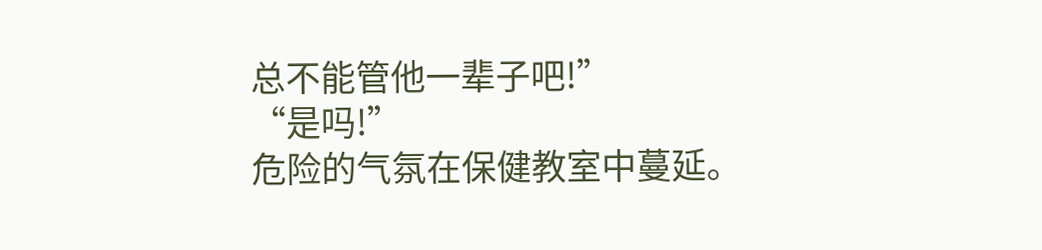总不能管他一辈子吧!”
“是吗!”
危险的气氛在保健教室中蔓延。